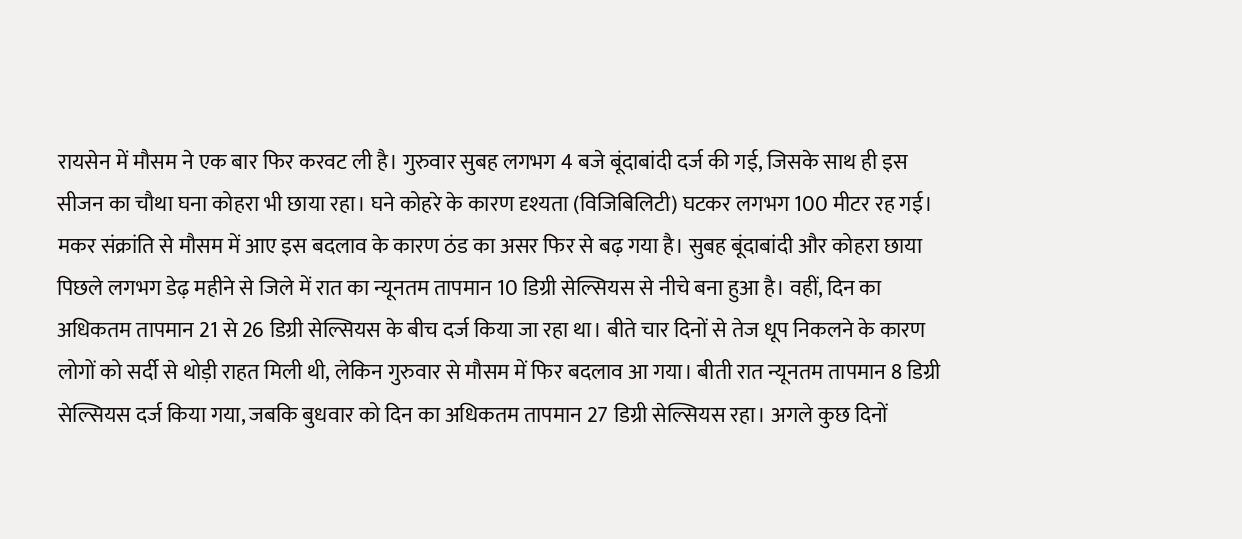रायसेन में मौसम ने एक बार फिर करवट ली है। गुरुवार सुबह लगभग 4 बजे बूंदाबांदी दर्ज की गई, जिसके साथ ही इस सीजन का चौथा घना कोहरा भी छाया रहा। घने कोहरे के कारण दृश्यता (विजिबिलिटी) घटकर लगभग 100 मीटर रह गई। मकर संक्रांति से मौसम में आए इस बदलाव के कारण ठंड का असर फिर से बढ़ गया है। सुबह बूंदाबांदी और कोहरा छाया पिछले लगभग डेढ़ महीने से जिले में रात का न्यूनतम तापमान 10 डिग्री सेल्सियस से नीचे बना हुआ है। वहीं, दिन का अधिकतम तापमान 21 से 26 डिग्री सेल्सियस के बीच दर्ज किया जा रहा था। बीते चार दिनों से तेज धूप निकलने के कारण लोगों को सर्दी से थोड़ी राहत मिली थी, लेकिन गुरुवार से मौसम में फिर बदलाव आ गया। बीती रात न्यूनतम तापमान 8 डिग्री सेल्सियस दर्ज किया गया, जबकि बुधवार को दिन का अधिकतम तापमान 27 डिग्री सेल्सियस रहा। अगले कुछ दिनों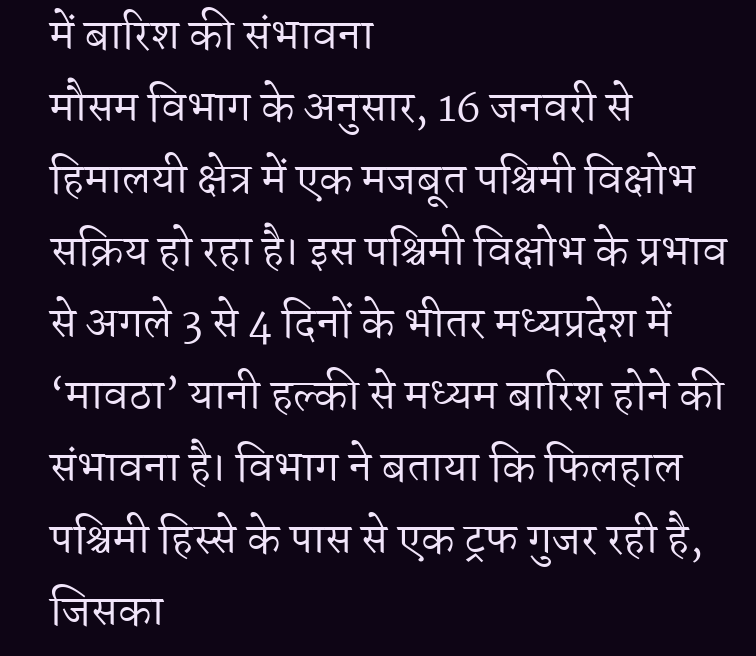में बारिश की संभावना
मौसम विभाग के अनुसार, 16 जनवरी से हिमालयी क्षेत्र में एक मजबूत पश्चिमी विक्षोभ सक्रिय हो रहा है। इस पश्चिमी विक्षोभ के प्रभाव से अगले 3 से 4 दिनों के भीतर मध्यप्रदेश में ‘मावठा’ यानी हल्की से मध्यम बारिश होने की संभावना है। विभाग ने बताया कि फिलहाल पश्चिमी हिस्से के पास से एक ट्रफ गुजर रही है, जिसका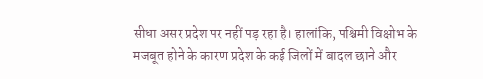सीधा असर प्रदेश पर नहीं पड़ रहा है। हालांकि, पश्चिमी विक्षोभ के मजबूत होने के कारण प्रदेश के कई जिलों में बादल छाने और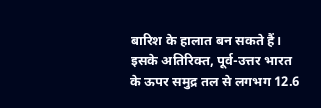बारिश के हालात बन सकते हैं। इसके अतिरिक्त, पूर्व-उत्तर भारत के ऊपर समुद्र तल से लगभग 12.6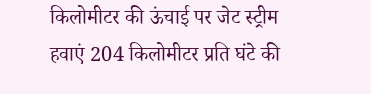किलोमीटर की ऊंचाई पर जेट स्ट्रीम हवाएं 204 किलोमीटर प्रति घंटे की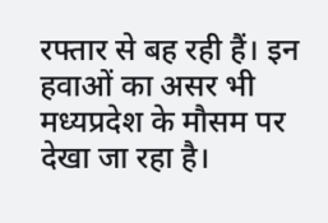रफ्तार से बह रही हैं। इन हवाओं का असर भी मध्यप्रदेश के मौसम पर देखा जा रहा है।